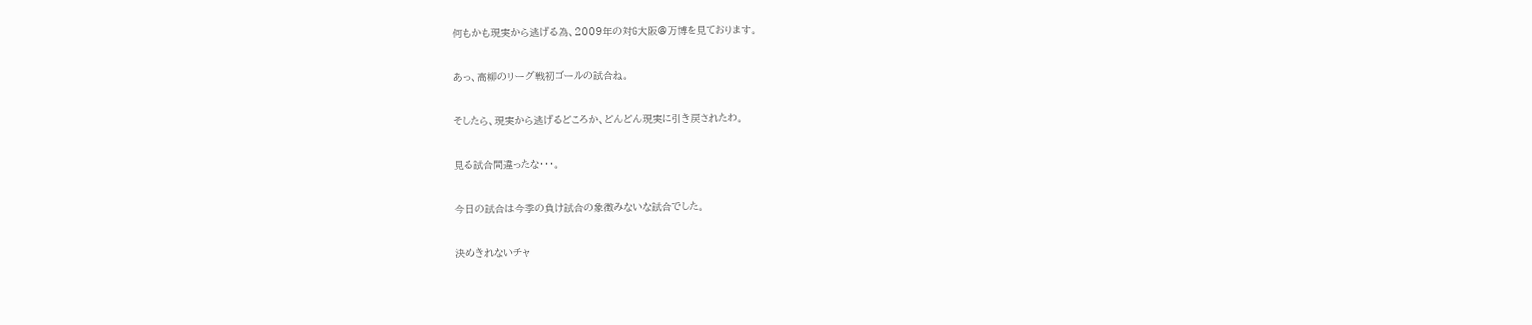何もかも現実から逃げる為、2009年の対G大阪@万博を見ております。

あっ、高柳のリーグ戦初ゴールの試合ね。

そしたら、現実から逃げるどころか、どんどん現実に引き戻されたわ。

見る試合間違ったな・・・。

今日の試合は今季の負け試合の象徴みないな試合でした。

決めきれないチャ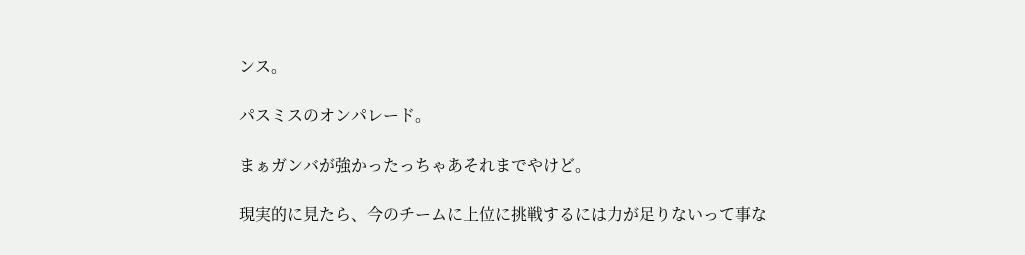ンス。

パスミスのオンパレード。

まぁガンバが強かったっちゃあそれまでやけど。

現実的に見たら、今のチームに上位に挑戦するには力が足りないって事な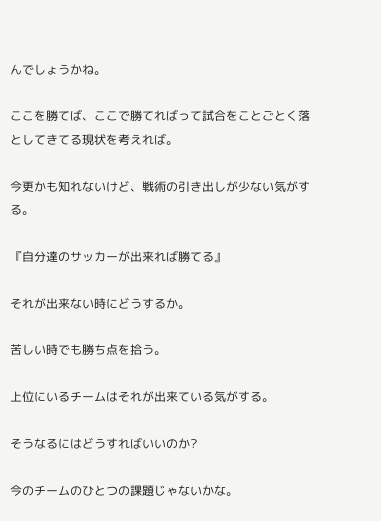んでしょうかね。

ここを勝てば、ここで勝てればって試合をことごとく落としてきてる現状を考えれば。

今更かも知れないけど、戦術の引き出しが少ない気がする。

『自分達のサッカーが出来れば勝てる』

それが出来ない時にどうするか。

苦しい時でも勝ち点を拾う。

上位にいるチームはそれが出来ている気がする。

そうなるにはどうすればいいのか?

今のチームのひとつの課題じゃないかな。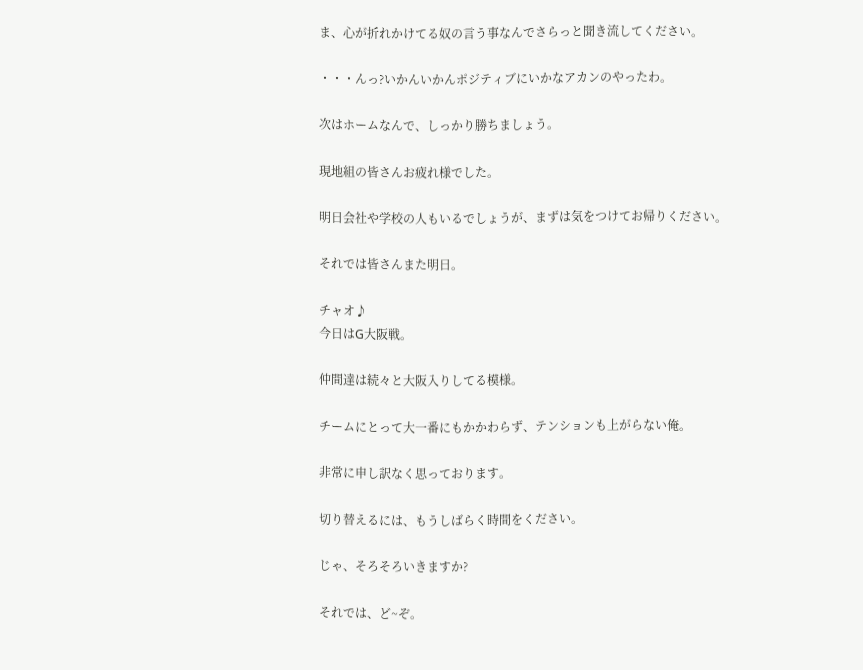ま、心が折れかけてる奴の言う事なんでさらっと聞き流してください。

・・・んっ?いかんいかんポジティブにいかなアカンのやったわ。

次はホームなんで、しっかり勝ちましょう。

現地組の皆さんお疲れ様でした。

明日会社や学校の人もいるでしょうが、まずは気をつけてお帰りください。

それでは皆さんまた明日。

チャオ♪
今日はG大阪戦。

仲間達は続々と大阪入りしてる模様。

チームにとって大一番にもかかわらず、テンションも上がらない俺。

非常に申し訳なく思っております。

切り替えるには、もうしばらく時間をください。

じゃ、そろそろいきますか?

それでは、ど~ぞ。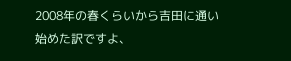2008年の春くらいから吉田に通い始めた訳ですよ、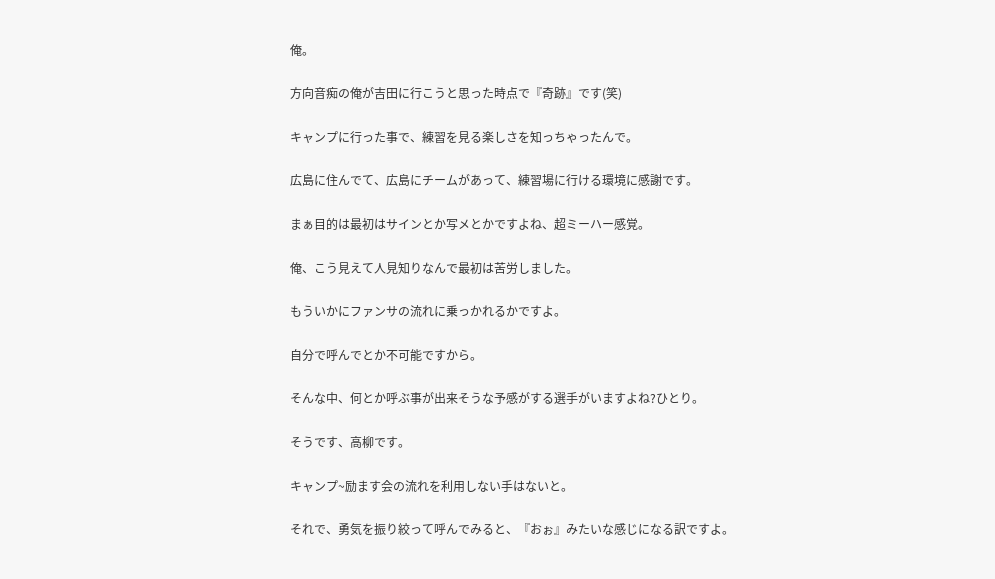俺。

方向音痴の俺が吉田に行こうと思った時点で『奇跡』です(笑)

キャンプに行った事で、練習を見る楽しさを知っちゃったんで。

広島に住んでて、広島にチームがあって、練習場に行ける環境に感謝です。

まぁ目的は最初はサインとか写メとかですよね、超ミーハー感覚。

俺、こう見えて人見知りなんで最初は苦労しました。

もういかにファンサの流れに乗っかれるかですよ。

自分で呼んでとか不可能ですから。

そんな中、何とか呼ぶ事が出来そうな予感がする選手がいますよね?ひとり。

そうです、高柳です。

キャンプ~励ます会の流れを利用しない手はないと。

それで、勇気を振り絞って呼んでみると、『おぉ』みたいな感じになる訳ですよ。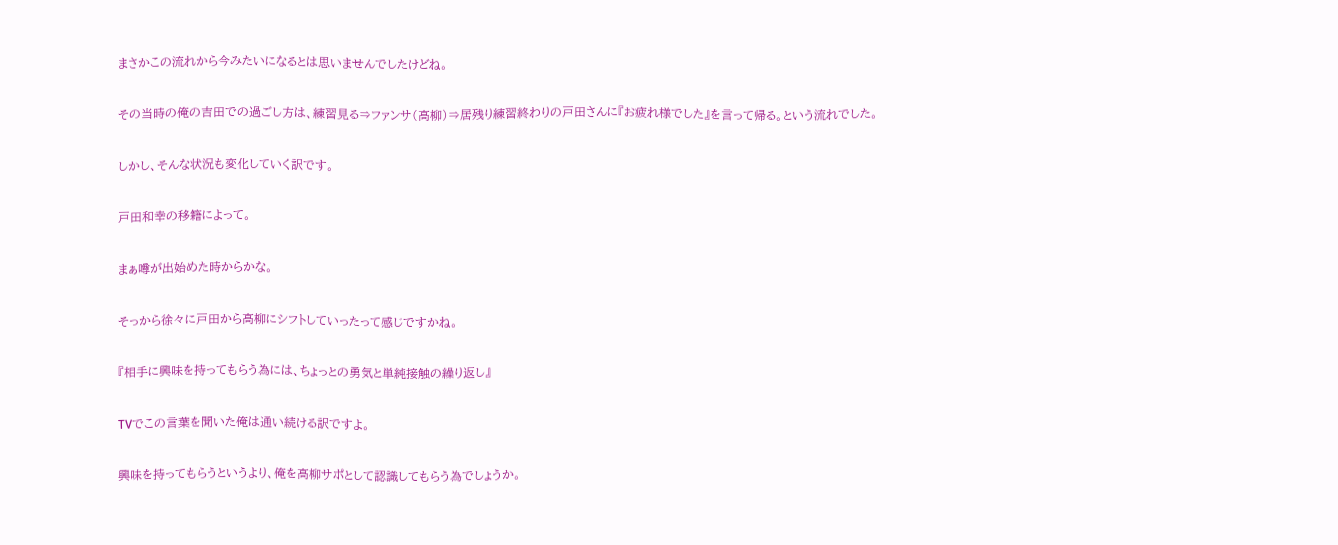まさかこの流れから今みたいになるとは思いませんでしたけどね。

その当時の俺の吉田での過ごし方は、練習見る⇒ファンサ(高柳)⇒居残り練習終わりの戸田さんに『お疲れ様でした』を言って帰る。という流れでした。

しかし、そんな状況も変化していく訳です。

戸田和幸の移籍によって。

まぁ噂が出始めた時からかな。

そっから徐々に戸田から高柳にシフトしていったって感じですかね。

『相手に興味を持ってもらう為には、ちょっとの勇気と単純接触の繰り返し』

TVでこの言葉を聞いた俺は通い続ける訳ですよ。

興味を持ってもらうというより、俺を高柳サポとして認識してもらう為でしょうか。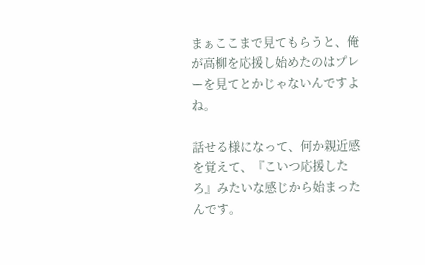まぁここまで見てもらうと、俺が高柳を応援し始めたのはプレーを見てとかじゃないんですよね。

話せる様になって、何か親近感を覚えて、『こいつ応援したろ』みたいな感じから始まったんです。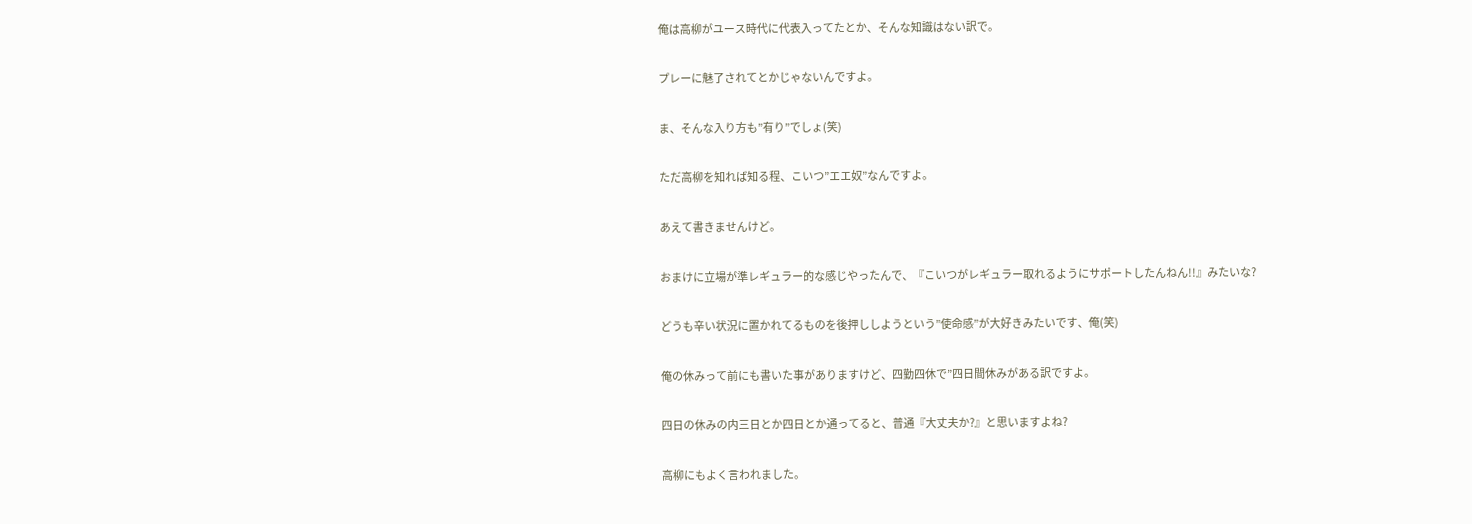俺は高柳がユース時代に代表入ってたとか、そんな知識はない訳で。

プレーに魅了されてとかじゃないんですよ。

ま、そんな入り方も”有り”でしょ(笑)

ただ高柳を知れば知る程、こいつ”エエ奴”なんですよ。

あえて書きませんけど。

おまけに立場が準レギュラー的な感じやったんで、『こいつがレギュラー取れるようにサポートしたんねん!!』みたいな?

どうも辛い状況に置かれてるものを後押ししようという”使命感”が大好きみたいです、俺(笑)

俺の休みって前にも書いた事がありますけど、四勤四休で”四日間休みがある訳ですよ。

四日の休みの内三日とか四日とか通ってると、普通『大丈夫か?』と思いますよね?

高柳にもよく言われました。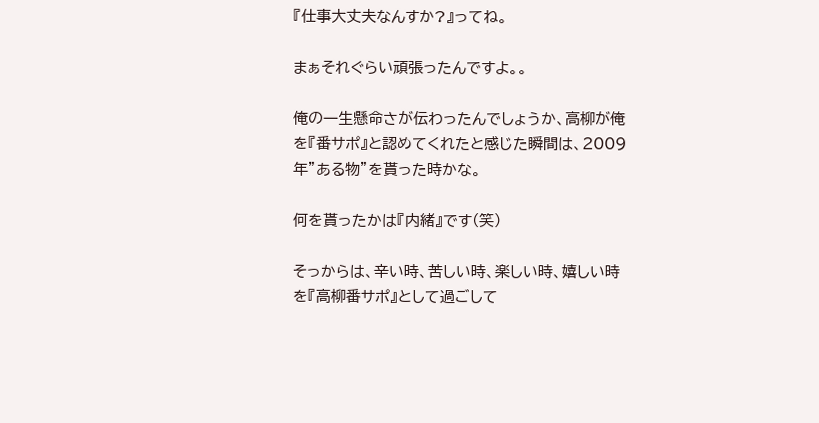『仕事大丈夫なんすか?』ってね。

まぁそれぐらい頑張ったんですよ。。

俺の一生懸命さが伝わったんでしょうか、高柳が俺を『番サポ』と認めてくれたと感じた瞬間は、2009年”ある物”を貰った時かな。

何を貰ったかは『内緒』です(笑)

そっからは、辛い時、苦しい時、楽しい時、嬉しい時を『高柳番サポ』として過ごして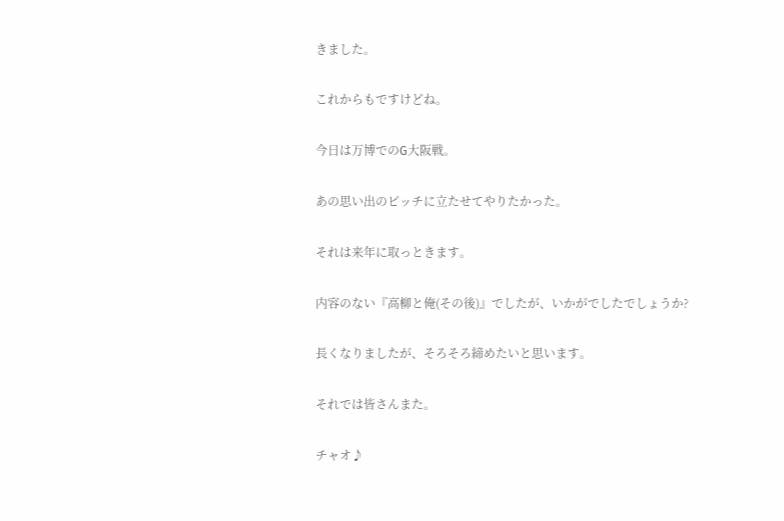きました。

これからもですけどね。

今日は万博でのG大阪戦。

あの思い出のピッチに立たせてやりたかった。

それは来年に取っときます。

内容のない『高柳と俺(その後)』でしたが、いかがでしたでしょうか?

長くなりましたが、そろそろ締めたいと思います。

それでは皆さんまた。

チャオ♪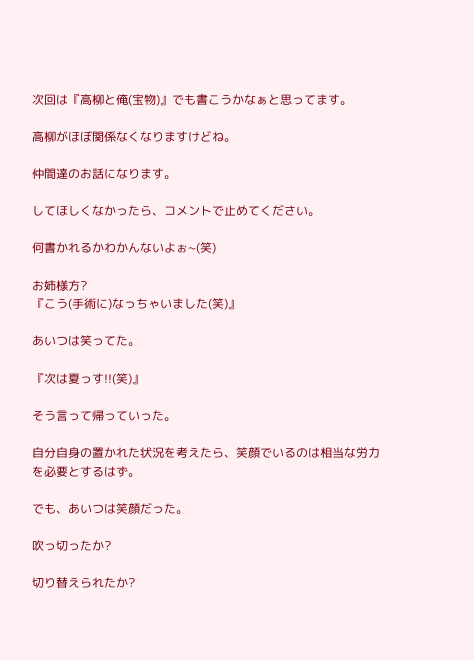次回は『高柳と俺(宝物)』でも書こうかなぁと思ってます。

高柳がほぼ関係なくなりますけどね。

仲間達のお話になります。

してほしくなかったら、コメントで止めてください。

何書かれるかわかんないよぉ~(笑)

お姉様方?
『こう(手術に)なっちゃいました(笑)』

あいつは笑ってた。

『次は夏っす!!(笑)』

そう言って帰っていった。

自分自身の置かれた状況を考えたら、笑顔でいるのは相当な労力を必要とするはず。

でも、あいつは笑顔だった。

吹っ切ったか?

切り替えられたか?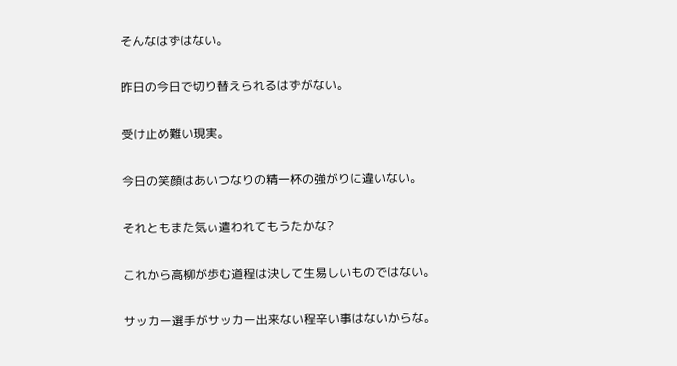そんなはずはない。

昨日の今日で切り替えられるはずがない。

受け止め難い現実。

今日の笑顔はあいつなりの精一杯の強がりに違いない。

それともまた気ぃ遣われてもうたかな?

これから高柳が歩む道程は決して生易しいものではない。

サッカー選手がサッカー出来ない程辛い事はないからな。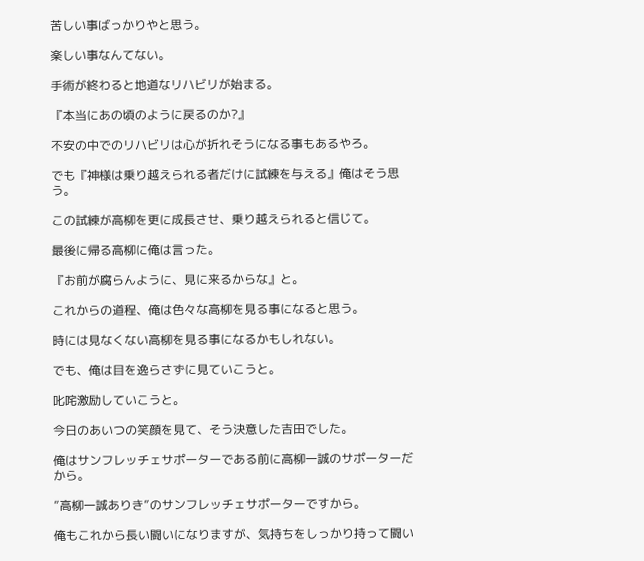苦しい事ばっかりやと思う。

楽しい事なんてない。

手術が終わると地道なリハビリが始まる。

『本当にあの頃のように戻るのか?』

不安の中でのリハビリは心が折れそうになる事もあるやろ。

でも『神様は乗り越えられる者だけに試練を与える』俺はそう思う。

この試練が高柳を更に成長させ、乗り越えられると信じて。

最後に帰る高柳に俺は言った。

『お前が腐らんように、見に来るからな』と。

これからの道程、俺は色々な高柳を見る事になると思う。

時には見なくない高柳を見る事になるかもしれない。

でも、俺は目を逸らさずに見ていこうと。

叱咤激励していこうと。

今日のあいつの笑顔を見て、そう決意した吉田でした。

俺はサンフレッチェサポーターである前に高柳一誠のサポーターだから。

”高柳一誠ありき”のサンフレッチェサポーターですから。

俺もこれから長い闘いになりますが、気持ちをしっかり持って闘い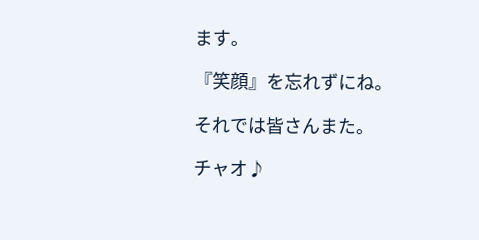ます。

『笑顔』を忘れずにね。

それでは皆さんまた。

チャオ♪